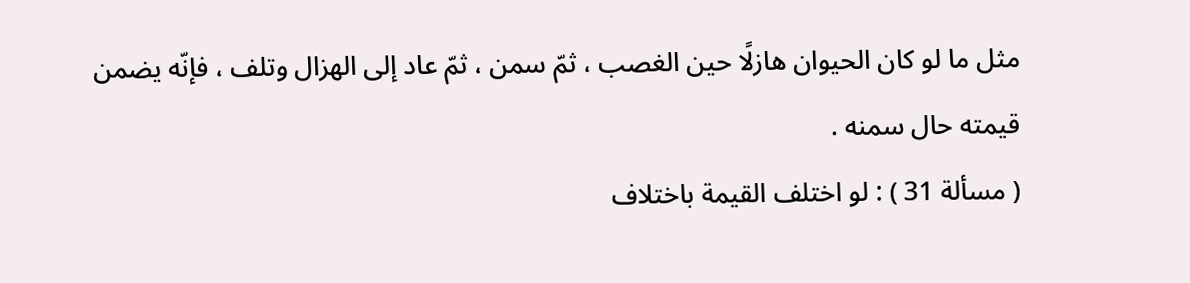مثل ما لو كان الحيوان هازلًا حين الغصب ، ثمّ سمن ، ثمّ عاد إلى الهزال وتلف ، فإنّه يضمن قيمته حال سمنه .
( مسألة 31 ) : لو اختلف القيمة باختلاف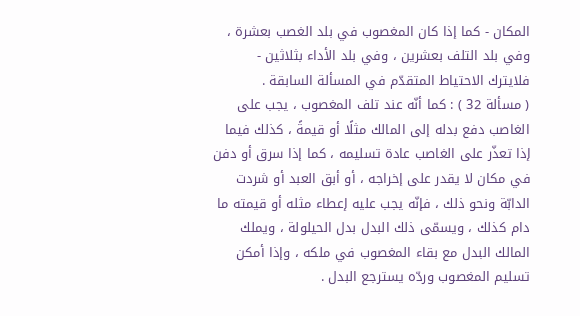المكان - كما إذا كان المغصوب في بلد الغصب بعشرة ، وفي بلد التلف بعشرين ، وفي بلد الأداء بثلاثين - فلايترك الاحتياط المتقدّم في المسألة السابقة .
( مسألة 32 ) : كما أنّه عند تلف المغصوب ، يجب على الغاصب دفع بدله إلى المالك مثلًا أو قيمةً ، كذلك فيما إذا تعذّر على الغاصب عادة تسليمه ، كما إذا سرق أو دفن في مكان لا يقدر على إخراجه ، أو أبق العبد أو شردت الدابّة ونحو ذلك ، فإنّه يجب عليه إعطاء مثله أو قيمته ما دام كذلك ، ويسمّى ذلك البدل بدل الحيلولة ، ويملك المالك البدل مع بقاء المغصوب في ملكه ، وإذا أمكن تسليم المغصوب وردّه يسترجع البدل .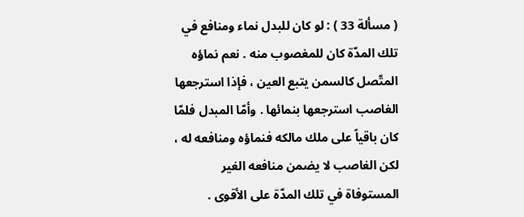( مسألة 33 ) : لو كان للبدل نماء ومنافع في تلك المدّة كان للمغصوب منه . نعم نماؤه المتّصل كالسمن يتبع العين ، فإذا استرجعها الغاصب استرجعها بنمائها . وأمّا المبدل فلمّا كان باقياً على ملك مالكه فنماؤه ومنافعه له ، لكن الغاصب لا يضمن منافعه الغير المستوفاة في تلك المدّة على الأقوى .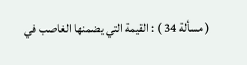( مسألة 34 ) : القيمة التي يضمنها الغاصب في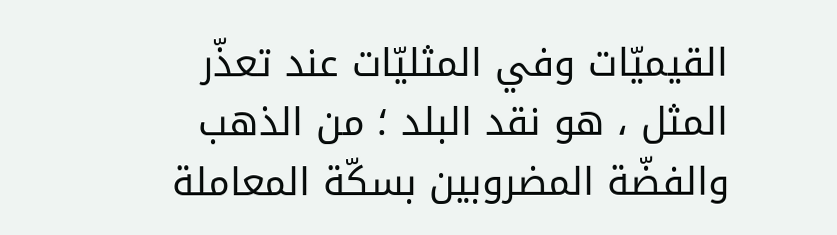القيميّات وفي المثليّات عند تعذّر المثل ، هو نقد البلد ؛ من الذهب والفضّة المضروبين بسكّة المعاملة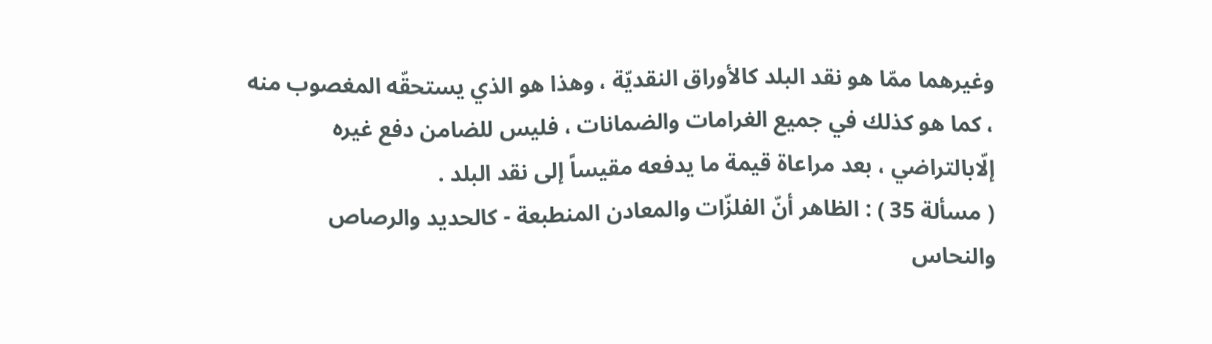وغيرهما ممّا هو نقد البلد كالأوراق النقديّة ، وهذا هو الذي يستحقّه المغصوب منه ، كما هو كذلك في جميع الغرامات والضمانات ، فليس للضامن دفع غيره إلّابالتراضي ، بعد مراعاة قيمة ما يدفعه مقيساً إلى نقد البلد .
( مسألة 35 ) : الظاهر أنّ الفلزّات والمعادن المنطبعة - كالحديد والرصاص والنحاس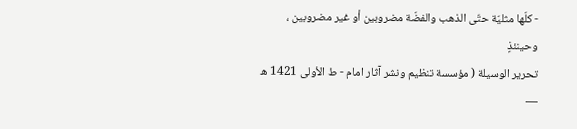- كلّها مثليّة حتّى الذهب والفضّة مضروبين أو غير مضروبين ، وحينئذٍ
تحرير الوسيلة ( مؤسسة تنظيم ونشر آثار امام - ط الأولى 1421 ه —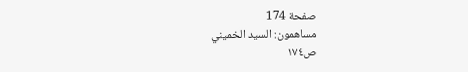صفحة 174
مساهمون: السيد الخميني
ص١٧٤